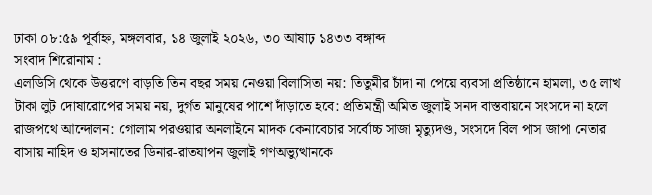ঢাকা ০৮:৫৯ পূর্বাহ্ন, মঙ্গলবার, ১৪ জুলাই ২০২৬, ৩০ আষাঢ় ১৪৩৩ বঙ্গাব্দ
সংবাদ শিরোনাম :
এলডিসি থেকে উত্তরণে বাড়তি তিন বছর সময় নেওয়া বিলাসিতা নয়: তিতুমীর চাঁদা না পেয়ে ব্যবসা প্রতিষ্ঠানে হামলা, ৩৫ লাখ টাকা লুট দোষারোপের সময় নয়, দুর্গত মানুষের পাশে দাঁড়াতে হবে: প্রতিমন্ত্রী অমিত জুলাই সনদ বাস্তবায়নে সংসদে না হলে রাজপথে আন্দোলন: গোলাম পরওয়ার অনলাইনে মাদক কেনাবেচার সর্বোচ্চ সাজা মৃত্যুদণ্ড, সংসদে বিল পাস জাপা নেতার বাসায় নাহিদ ও হাসনাতের ডিনার-রাতযাপন জুলাই গণঅভ্যুত্থানকে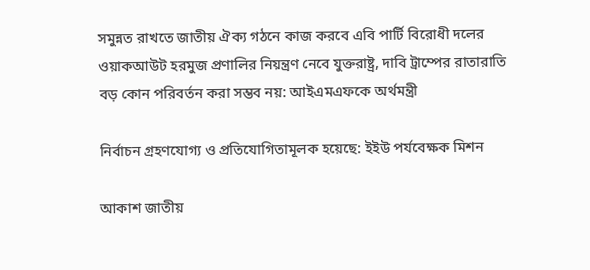সমুন্নত রাখতে জাতীয় ঐক্য গঠনে কাজ করবে এবি পার্টি বিরোধী দলের ওয়াকআউট হরমুজ প্রণালির নিয়ন্ত্রণ নেবে যুক্তরাষ্ট্র, দাবি ট্রাম্পের রাতারাতি বড় কোন পরিবর্তন করা সম্ভব নয়: আইএমএফকে অর্থমন্ত্রী

নির্বাচন গ্রহণযোগ্য ও প্রতিযোগিতামূলক হয়েছে: ইইউ পর্যবেক্ষক মিশন

আকাশ জাতীয়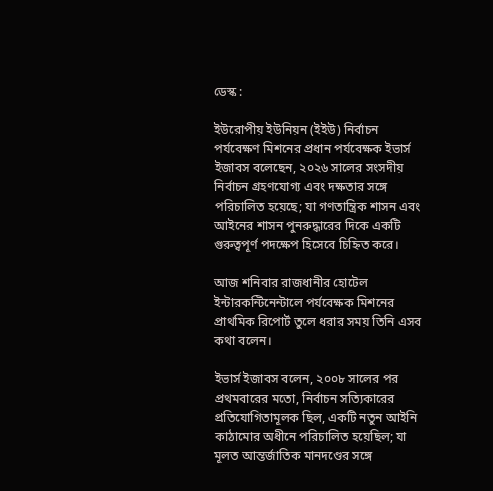ডেস্ক :

ইউরোপীয় ইউনিয়ন (ইইউ) নির্বাচন পর্যবেক্ষণ মিশনের প্রধান পর্যবেক্ষক ইভার্স ইজাবস বলেছেন, ২০২৬ সালের সংসদীয় নির্বাচন গ্রহণযোগ্য এবং দক্ষতার সঙ্গে পরিচালিত হয়েছে; যা গণতান্ত্রিক শাসন এবং আইনের শাসন পুনরুদ্ধারের দিকে একটি গুরুত্বপূর্ণ পদক্ষেপ হিসেবে চিহ্নিত করে।

আজ শনিবার রাজধানীর হোটেল ইন্টারকন্টিনেন্টালে পর্যবেক্ষক মিশনের প্রাথমিক রিপোর্ট তুলে ধরার সময় তিনি এসব কথা বলেন।

ইভার্স ইজাবস বলেন, ২০০৮ সালের পর প্রথমবারের মতো, নির্বাচন সত্যিকারের প্রতিযোগিতামূলক ছিল, একটি নতুন আইনি কাঠামোর অধীনে পরিচালিত হয়েছিল; যা মূলত আন্তর্জাতিক মানদণ্ডের সঙ্গে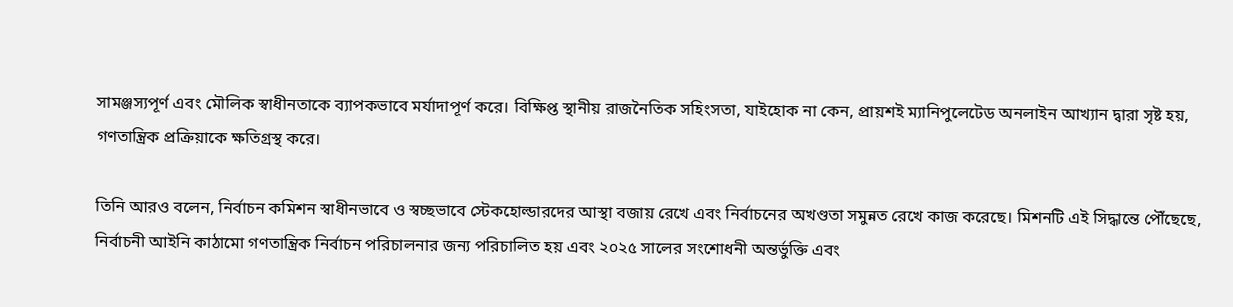সামঞ্জস্যপূর্ণ এবং মৌলিক স্বাধীনতাকে ব্যাপকভাবে মর্যাদাপূর্ণ করে। বিক্ষিপ্ত স্থানীয় রাজনৈতিক সহিংসতা, যাইহোক না কেন, প্রায়শই ম্যানিপুলেটেড অনলাইন আখ্যান দ্বারা সৃষ্ট হয়, গণতান্ত্রিক প্রক্রিয়াকে ক্ষতিগ্রস্থ করে।

তিনি আরও বলেন, নির্বাচন কমিশন স্বাধীনভাবে ও স্বচ্ছভাবে স্টেকহোল্ডারদের আস্থা বজায় রেখে এবং নির্বাচনের অখণ্ডতা সমুন্নত রেখে কাজ করেছে। মিশনটি এই সিদ্ধান্তে পৌঁছেছে, নির্বাচনী আইনি কাঠামো গণতান্ত্রিক নির্বাচন পরিচালনার জন্য পরিচালিত হয় এবং ২০২৫ সালের সংশোধনী অন্তর্ভুক্তি এবং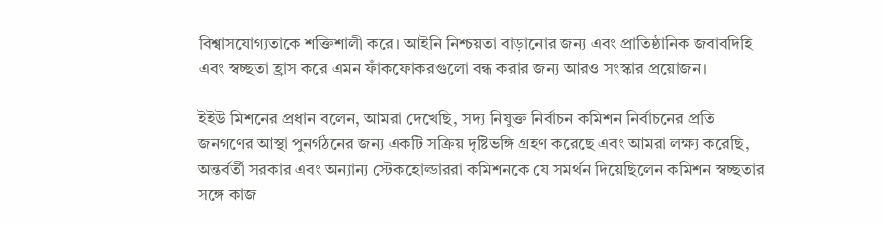বিশ্বাসযোগ্যতাকে শক্তিশালী করে। আইনি নিশ্চয়তা বাড়ানোর জন্য এবং প্রাতিষ্ঠানিক জবাবদিহি এবং স্বচ্ছতা হ্রাস করে এমন ফাঁকফোকরগুলো বন্ধ করার জন্য আরও সংস্কার প্রয়োজন।

ইইউ মিশনের প্রধান বলেন, আমরা দেখেছি, সদ্য নিযুক্ত নির্বাচন কমিশন নির্বাচনের প্রতি জনগণের আস্থা পুনর্গঠনের জন্য একটি সক্রিয় দৃষ্টিভঙ্গি গ্রহণ করেছে এবং আমরা লক্ষ্য করেছি, অন্তর্বর্তী সরকার এবং অন্যান্য স্টেকহোল্ডাররা কমিশনকে যে সমর্থন দিয়েছিলেন কমিশন স্বচ্ছতার সঙ্গে কাজ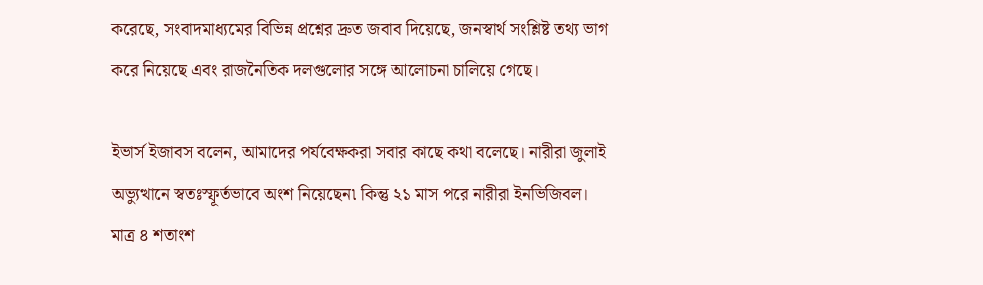করেছে, সংবাদমাধ্যমের বিভিন্ন প্রশ্নের দ্রুত জবাব দিয়েছে, জনস্বার্থ সংশ্লিষ্ট তথ্য ভাগ করে নিয়েছে এবং রাজনৈতিক দলগুলোর সঙ্গে আলোচনা চালিয়ে গেছে।

ইভার্স ইজাবস বলেন, আমাদের পর্যবেক্ষকরা সবার কাছে কথা বলেছে। নারীরা জুলাই অভ্যুত্থানে স্বতঃস্ফূর্তভাবে অংশ নিয়েছেন৷ কিন্তু ২১ মাস পরে নারীরা ইনভিজিবল। মাত্র ৪ শতাংশ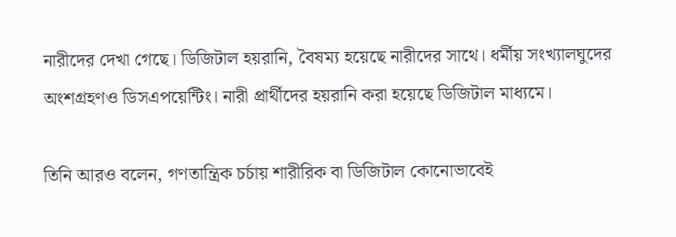নারীদের দেখা গেছে। ডিজিটাল হয়রানি, বৈষম্য হয়েছে নারীদের সাথে। ধর্মীয় সংখ্যালঘুদের অংশগ্রহণও ডিসএপয়েন্টিং। নারী প্রার্থীদের হয়রানি করা হয়েছে ডিজিটাল মাধ্যমে।

তিনি আরও বলেন, গণতান্ত্রিক চর্চায় শারীরিক বা ডিজিটাল কোনোভাবেই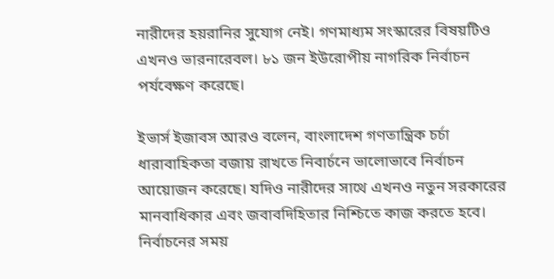নারীদের হয়রানির সুযোগ নেই। গণমাধ্যম সংস্কারের বিষয়টিও এখনও ভারনারেবল। ৮১ জন ইউরোপীয় নাগরিক নির্বাচন পর্যবেক্ষণ করেছে।

ইভার্স ইজাবস আরও বলেন, বাংলাদেশ গণতান্ত্রিক চর্চা ধারাবাহিকতা বজায় রাখতে নিবার্চনে ভালোভাবে নির্বাচন আয়োজন করেছে। যদিও নারীদের সাথে এখনও নতুন সরকারের মানবাধিকার এবং জবাবদিহিতার নিশ্চিতে কাজ করতে হবে। নির্বাচনের সময়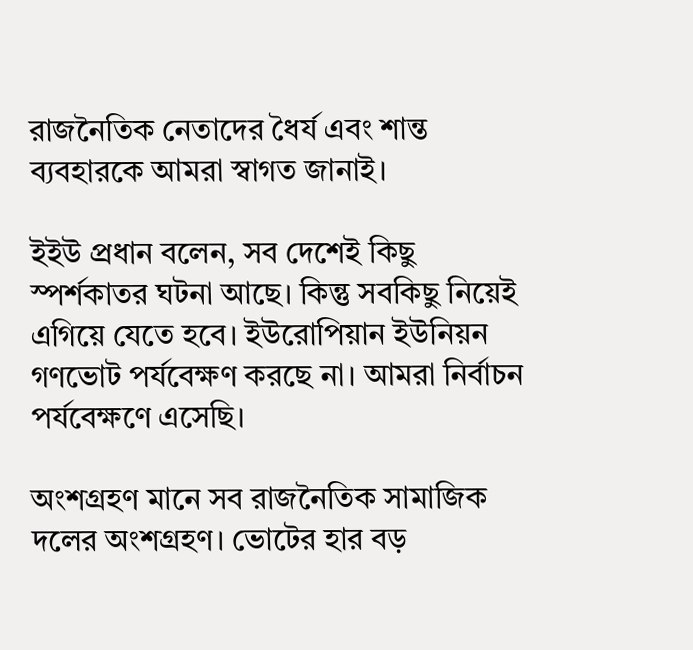রাজনৈতিক নেতাদের ধৈর্য এবং শান্ত ব্যবহারকে আমরা স্বাগত জানাই।

ইইউ প্রধান বলেন, সব দেশেই কিছু স্পর্শকাতর ঘটনা আছে। কিন্তু সবকিছু নিয়েই এগিয়ে যেতে হবে। ইউরোপিয়ান ইউনিয়ন গণভোট পর্যবেক্ষণ করছে না। আমরা নির্বাচন পর্যবেক্ষণে এসেছি।

অংশগ্রহণ মানে সব রাজনৈতিক সামাজিক দলের অংশগ্রহণ। ভোটের হার বড়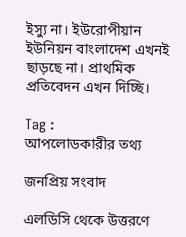ইস্যু না। ইউরোপীয়ান ইউনিয়ন বাংলাদেশ এখনই ছাড়ছে না। প্রাথমিক প্রতিবেদন এখন দিচ্ছি।

Tag :
আপলোডকারীর তথ্য

জনপ্রিয় সংবাদ

এলডিসি থেকে উত্তরণে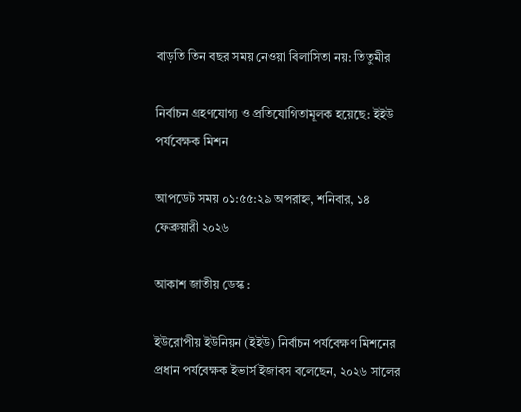বাড়তি তিন বছর সময় নেওয়া বিলাসিতা নয়: তিতুমীর

নির্বাচন গ্রহণযোগ্য ও প্রতিযোগিতামূলক হয়েছে: ইইউ পর্যবেক্ষক মিশন

আপডেট সময় ০১:৫৫:২৯ অপরাহ্ন, শনিবার, ১৪ ফেব্রুয়ারী ২০২৬

আকাশ জাতীয় ডেস্ক :

ইউরোপীয় ইউনিয়ন (ইইউ) নির্বাচন পর্যবেক্ষণ মিশনের প্রধান পর্যবেক্ষক ইভার্স ইজাবস বলেছেন, ২০২৬ সালের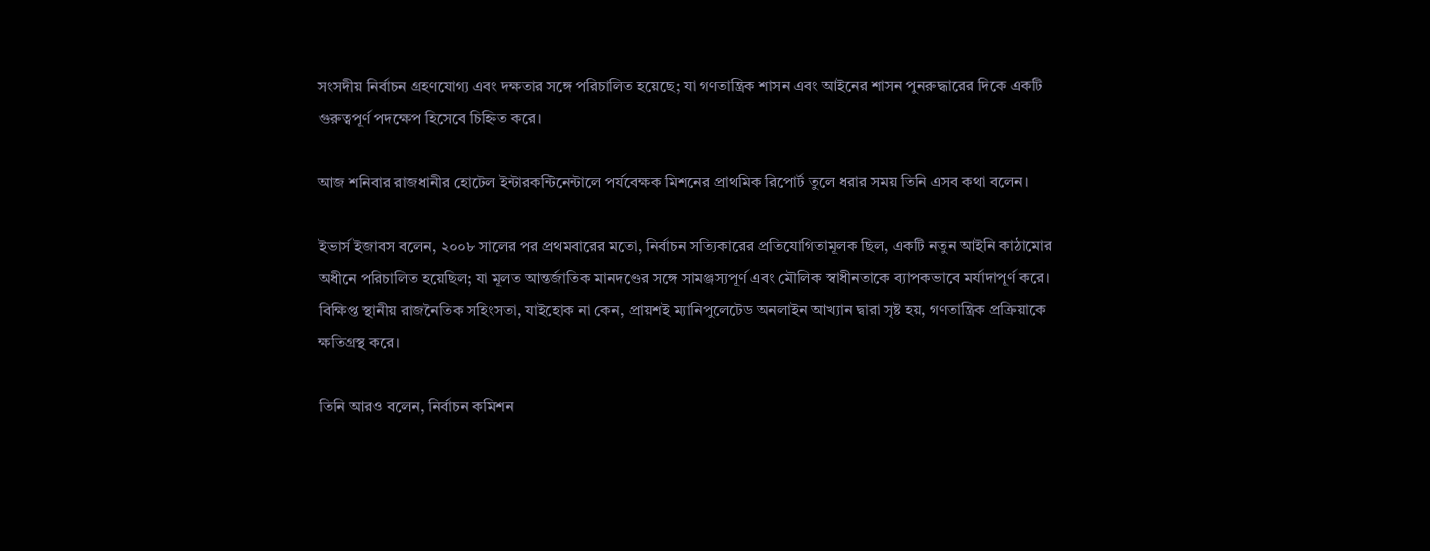সংসদীয় নির্বাচন গ্রহণযোগ্য এবং দক্ষতার সঙ্গে পরিচালিত হয়েছে; যা গণতান্ত্রিক শাসন এবং আইনের শাসন পুনরুদ্ধারের দিকে একটি গুরুত্বপূর্ণ পদক্ষেপ হিসেবে চিহ্নিত করে।

আজ শনিবার রাজধানীর হোটেল ইন্টারকন্টিনেন্টালে পর্যবেক্ষক মিশনের প্রাথমিক রিপোর্ট তুলে ধরার সময় তিনি এসব কথা বলেন।

ইভার্স ইজাবস বলেন, ২০০৮ সালের পর প্রথমবারের মতো, নির্বাচন সত্যিকারের প্রতিযোগিতামূলক ছিল, একটি নতুন আইনি কাঠামোর অধীনে পরিচালিত হয়েছিল; যা মূলত আন্তর্জাতিক মানদণ্ডের সঙ্গে সামঞ্জস্যপূর্ণ এবং মৌলিক স্বাধীনতাকে ব্যাপকভাবে মর্যাদাপূর্ণ করে। বিক্ষিপ্ত স্থানীয় রাজনৈতিক সহিংসতা, যাইহোক না কেন, প্রায়শই ম্যানিপুলেটেড অনলাইন আখ্যান দ্বারা সৃষ্ট হয়, গণতান্ত্রিক প্রক্রিয়াকে ক্ষতিগ্রস্থ করে।

তিনি আরও বলেন, নির্বাচন কমিশন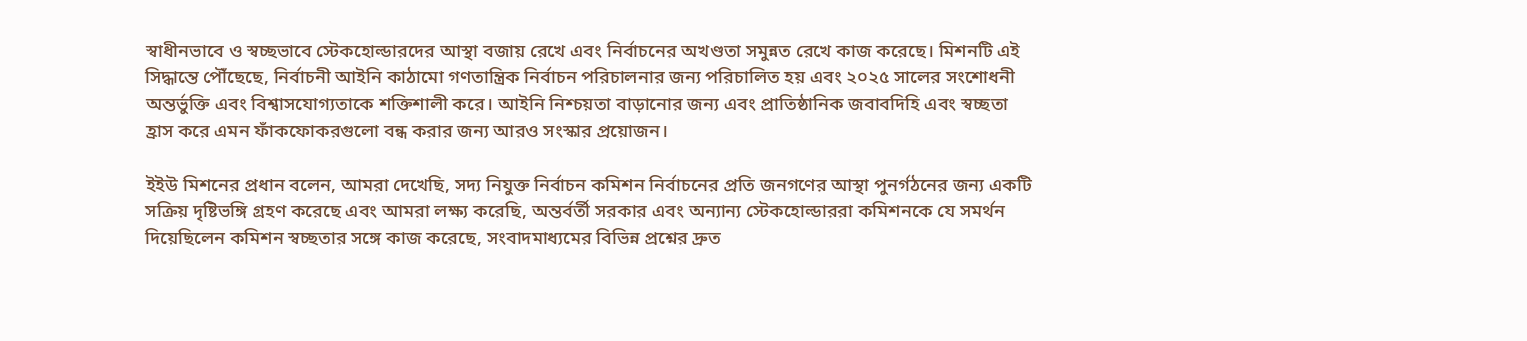স্বাধীনভাবে ও স্বচ্ছভাবে স্টেকহোল্ডারদের আস্থা বজায় রেখে এবং নির্বাচনের অখণ্ডতা সমুন্নত রেখে কাজ করেছে। মিশনটি এই সিদ্ধান্তে পৌঁছেছে, নির্বাচনী আইনি কাঠামো গণতান্ত্রিক নির্বাচন পরিচালনার জন্য পরিচালিত হয় এবং ২০২৫ সালের সংশোধনী অন্তর্ভুক্তি এবং বিশ্বাসযোগ্যতাকে শক্তিশালী করে। আইনি নিশ্চয়তা বাড়ানোর জন্য এবং প্রাতিষ্ঠানিক জবাবদিহি এবং স্বচ্ছতা হ্রাস করে এমন ফাঁকফোকরগুলো বন্ধ করার জন্য আরও সংস্কার প্রয়োজন।

ইইউ মিশনের প্রধান বলেন, আমরা দেখেছি, সদ্য নিযুক্ত নির্বাচন কমিশন নির্বাচনের প্রতি জনগণের আস্থা পুনর্গঠনের জন্য একটি সক্রিয় দৃষ্টিভঙ্গি গ্রহণ করেছে এবং আমরা লক্ষ্য করেছি, অন্তর্বর্তী সরকার এবং অন্যান্য স্টেকহোল্ডাররা কমিশনকে যে সমর্থন দিয়েছিলেন কমিশন স্বচ্ছতার সঙ্গে কাজ করেছে, সংবাদমাধ্যমের বিভিন্ন প্রশ্নের দ্রুত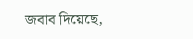জবাব দিয়েছে,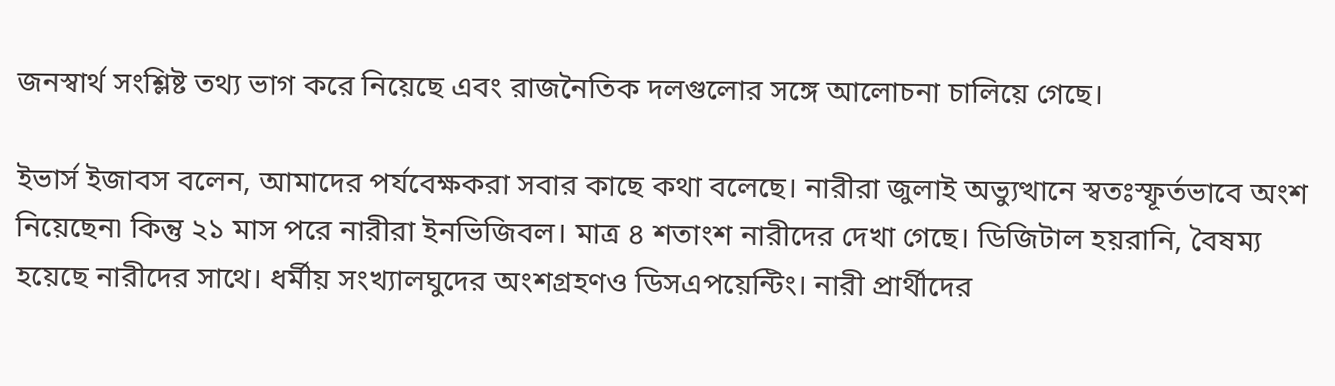জনস্বার্থ সংশ্লিষ্ট তথ্য ভাগ করে নিয়েছে এবং রাজনৈতিক দলগুলোর সঙ্গে আলোচনা চালিয়ে গেছে।

ইভার্স ইজাবস বলেন, আমাদের পর্যবেক্ষকরা সবার কাছে কথা বলেছে। নারীরা জুলাই অভ্যুত্থানে স্বতঃস্ফূর্তভাবে অংশ নিয়েছেন৷ কিন্তু ২১ মাস পরে নারীরা ইনভিজিবল। মাত্র ৪ শতাংশ নারীদের দেখা গেছে। ডিজিটাল হয়রানি, বৈষম্য হয়েছে নারীদের সাথে। ধর্মীয় সংখ্যালঘুদের অংশগ্রহণও ডিসএপয়েন্টিং। নারী প্রার্থীদের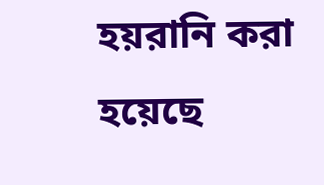হয়রানি করা হয়েছে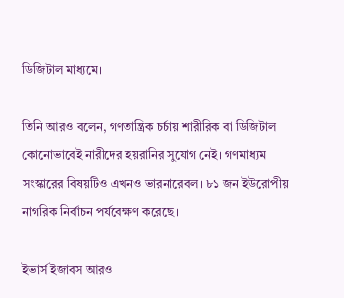ডিজিটাল মাধ্যমে।

তিনি আরও বলেন, গণতান্ত্রিক চর্চায় শারীরিক বা ডিজিটাল কোনোভাবেই নারীদের হয়রানির সুযোগ নেই। গণমাধ্যম সংস্কারের বিষয়টিও এখনও ভারনারেবল। ৮১ জন ইউরোপীয় নাগরিক নির্বাচন পর্যবেক্ষণ করেছে।

ইভার্স ইজাবস আরও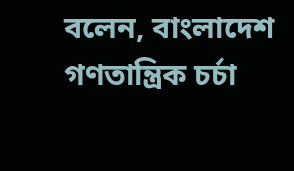বলেন, বাংলাদেশ গণতান্ত্রিক চর্চা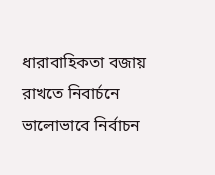ধারাবাহিকতা বজায় রাখতে নিবার্চনে ভালোভাবে নির্বাচন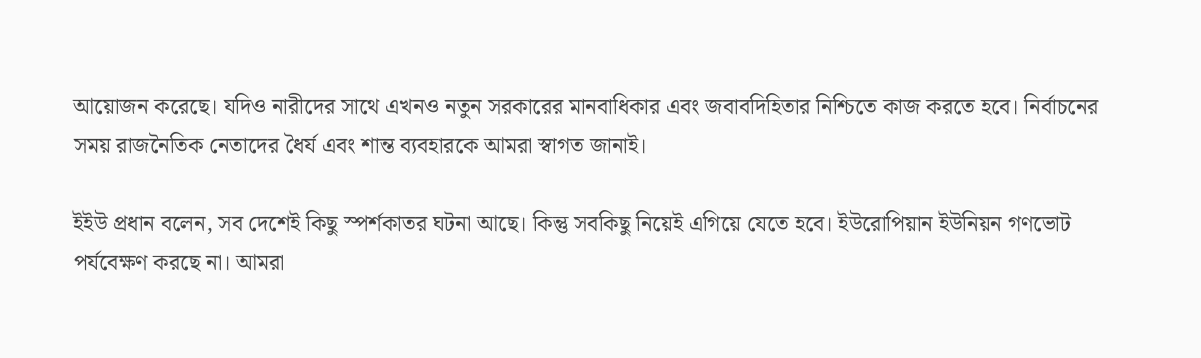আয়োজন করেছে। যদিও নারীদের সাথে এখনও নতুন সরকারের মানবাধিকার এবং জবাবদিহিতার নিশ্চিতে কাজ করতে হবে। নির্বাচনের সময় রাজনৈতিক নেতাদের ধৈর্য এবং শান্ত ব্যবহারকে আমরা স্বাগত জানাই।

ইইউ প্রধান বলেন, সব দেশেই কিছু স্পর্শকাতর ঘটনা আছে। কিন্তু সবকিছু নিয়েই এগিয়ে যেতে হবে। ইউরোপিয়ান ইউনিয়ন গণভোট পর্যবেক্ষণ করছে না। আমরা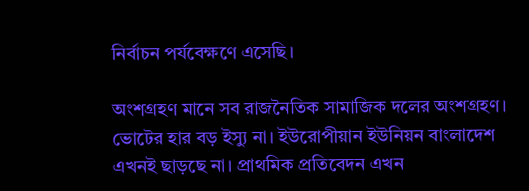নির্বাচন পর্যবেক্ষণে এসেছি।

অংশগ্রহণ মানে সব রাজনৈতিক সামাজিক দলের অংশগ্রহণ। ভোটের হার বড় ইস্যু না। ইউরোপীয়ান ইউনিয়ন বাংলাদেশ এখনই ছাড়ছে না। প্রাথমিক প্রতিবেদন এখন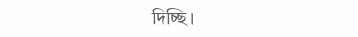দিচ্ছি।